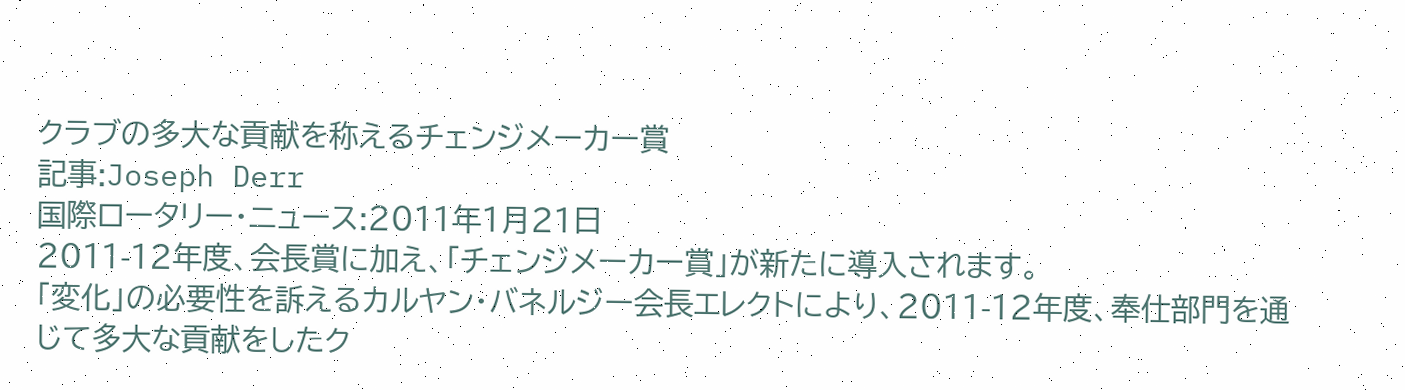クラブの多大な貢献を称えるチェンジメーカー賞
記事:Joseph Derr
国際ロータリー・ニュース:2011年1月21日
2011-12年度、会長賞に加え、「チェンジメーカー賞」が新たに導入されます。
「変化」の必要性を訴えるカルヤン・バネルジー会長エレクトにより、2011-12年度、奉仕部門を通じて多大な貢献をしたク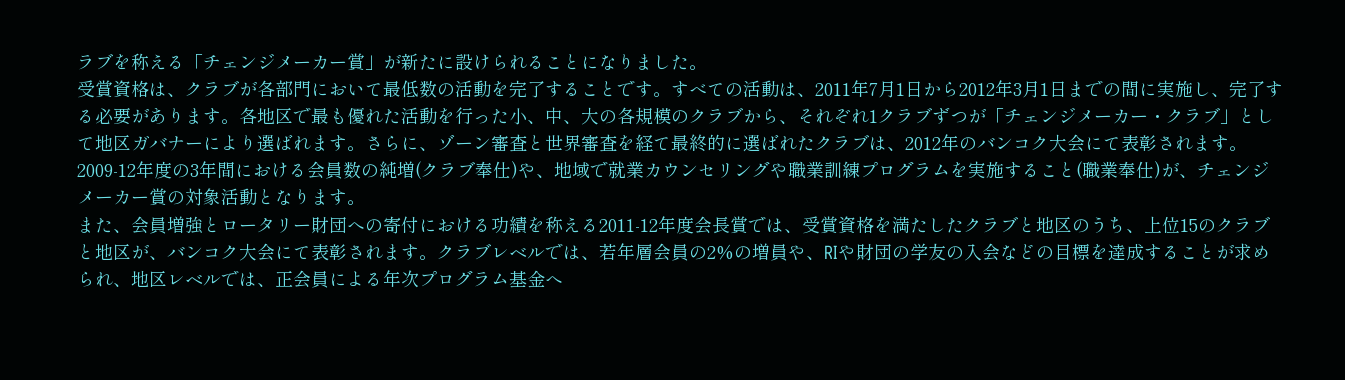ラブを称える「チェンジメーカー賞」が新たに設けられることになりました。
受賞資格は、クラブが各部門において最低数の活動を完了することです。すべての活動は、2011年7月1日から2012年3月1日までの間に実施し、完了する必要があります。各地区で最も優れた活動を行った小、中、大の各規模のクラブから、それぞれ1クラブずつが「チェンジメーカー・クラブ」として地区ガバナーにより選ばれます。さらに、ゾーン審査と世界審査を経て最終的に選ばれたクラブは、2012年のバンコク大会にて表彰されます。2009-12年度の3年間における会員数の純増(クラブ奉仕)や、地域で就業カウンセリングや職業訓練プログラムを実施すること(職業奉仕)が、チェンジメーカー賞の対象活動となります。
また、会員増強とロータリー財団への寄付における功績を称える2011-12年度会長賞では、受賞資格を満たしたクラブと地区のうち、上位15のクラブと地区が、バンコク大会にて表彰されます。クラブレベルでは、若年層会員の2%の増員や、RIや財団の学友の入会などの目標を達成することが求められ、地区レベルでは、正会員による年次プログラム基金へ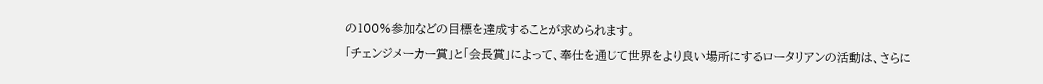の100%参加などの目標を達成することが求められます。
「チェンジメーカー賞」と「会長賞」によって、奉仕を通じて世界をより良い場所にするロータリアンの活動は、さらに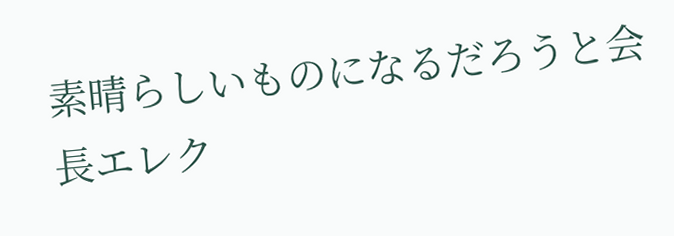素晴らしいものになるだろうと会長エレク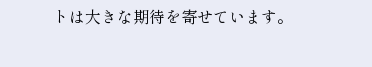トは大きな期待を寄せています。